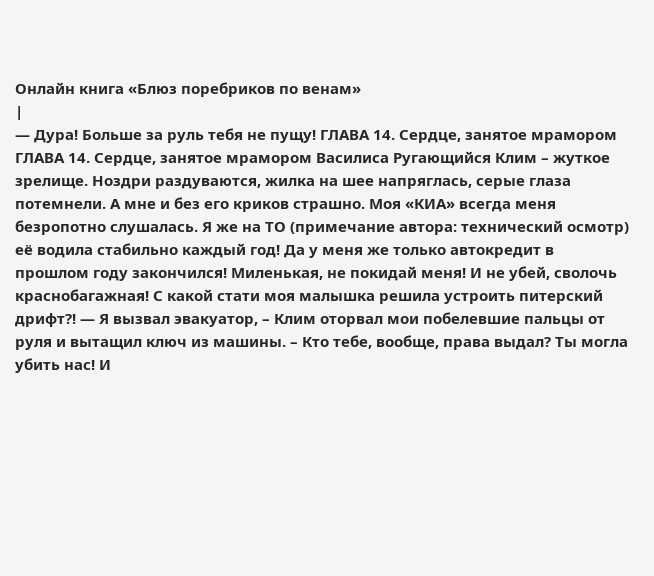Онлайн книга «Блюз поребриков по венам»
|
— Дура! Больше за руль тебя не пущу! ГЛАВА 14. Сердце, занятое мрамором ГЛАВА 14. Сердце, занятое мрамором Василиса Ругающийся Клим – жуткое зрелище. Ноздри раздуваются, жилка на шее напряглась, серые глаза потемнели. А мне и без его криков страшно. Моя «КИА» всегда меня безропотно слушалась. Я же на ТО (примечание автора: технический осмотр) её водила стабильно каждый год! Да у меня же только автокредит в прошлом году закончился! Миленькая, не покидай меня! И не убей, сволочь краснобагажная! С какой стати моя малышка решила устроить питерский дрифт?! — Я вызвал эвакуатор, – Клим оторвал мои побелевшие пальцы от руля и вытащил ключ из машины. – Кто тебе, вообще, права выдал? Ты могла убить нас! И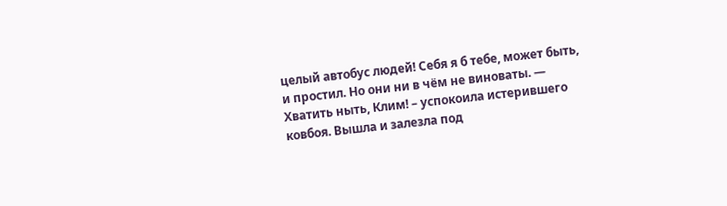целый автобус людей! Себя я б тебе, может быть, и простил. Но они ни в чём не виноваты. — Хватить ныть, Клим! – успокоила истерившего ковбоя. Вышла и залезла под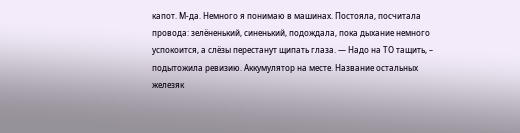капот. М-да. Немного я понимаю в машинах. Постояла, посчитала провода: зелёненький, синенький, подождала, пока дыхание немного успокоится, а слёзы перестанут щипать глаза. — Надо на ТО тащить, – подытожила ревизию. Аккумулятор на месте. Название остальных железяк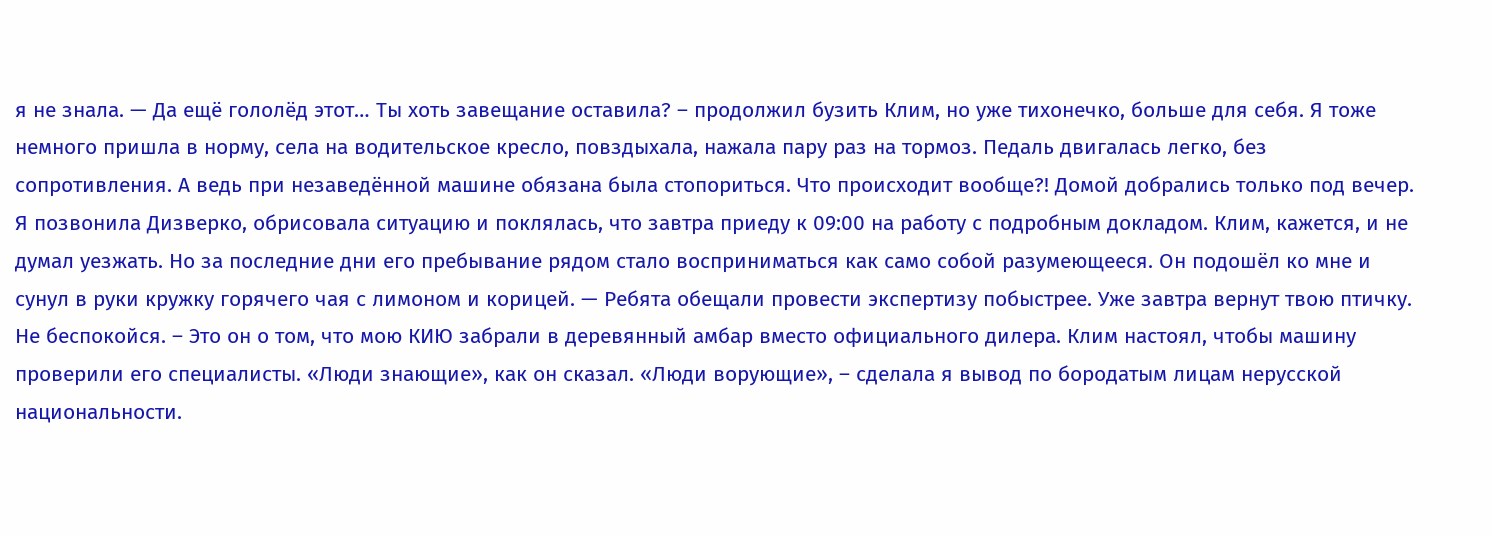я не знала. — Да ещё гололёд этот… Ты хоть завещание оставила? – продолжил бузить Клим, но уже тихонечко, больше для себя. Я тоже немного пришла в норму, села на водительское кресло, повздыхала, нажала пару раз на тормоз. Педаль двигалась легко, без сопротивления. А ведь при незаведённой машине обязана была стопориться. Что происходит вообще?! Домой добрались только под вечер. Я позвонила Дизверко, обрисовала ситуацию и поклялась, что завтра приеду к 09:00 на работу с подробным докладом. Клим, кажется, и не думал уезжать. Но за последние дни его пребывание рядом стало восприниматься как само собой разумеющееся. Он подошёл ко мне и сунул в руки кружку горячего чая с лимоном и корицей. — Ребята обещали провести экспертизу побыстрее. Уже завтра вернут твою птичку. Не беспокойся. – Это он о том, что мою КИЮ забрали в деревянный амбар вместо официального дилера. Клим настоял, чтобы машину проверили его специалисты. «Люди знающие», как он сказал. «Люди ворующие», – сделала я вывод по бородатым лицам нерусской национальности.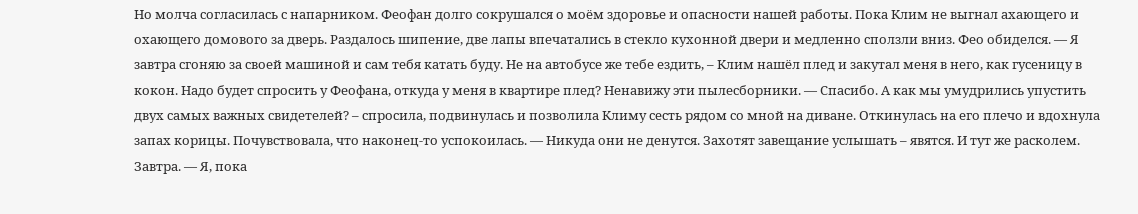Но молча согласилась с напарником. Феофан долго сокрушался о моём здоровье и опасности нашей работы. Пока Клим не выгнал ахающего и охающего домового за дверь. Раздалось шипение, две лапы впечатались в стекло кухонной двери и медленно сползли вниз. Фео обиделся. — Я завтра сгоняю за своей машиной и сам тебя катать буду. Не на автобусе же тебе ездить, – Клим нашёл плед и закутал меня в него, как гусеницу в кокон. Надо будет спросить у Феофана, откуда у меня в квартире плед? Ненавижу эти пылесборники. — Спасибо. А как мы умудрились упустить двух самых важных свидетелей? – спросила, подвинулась и позволила Климу сесть рядом со мной на диване. Откинулась на его плечо и вдохнула запах корицы. Почувствовала, что наконец-то успокоилась. — Никуда они не денутся. Захотят завещание услышать – явятся. И тут же расколем. Завтра. — Я, пока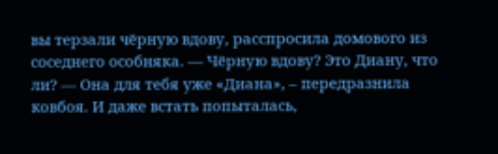вы терзали чёрную вдову, расспросила домового из соседнего особняка. — Чёрную вдову? Это Диану, что ли? — Она для тебя уже «Диана», – передразнила ковбоя. И даже встать попыталась,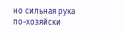но сильная рука по-хозяйски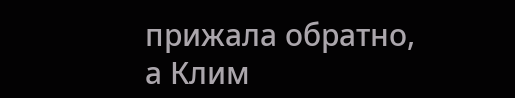прижала обратно, а Клим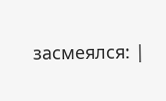засмеялся: |